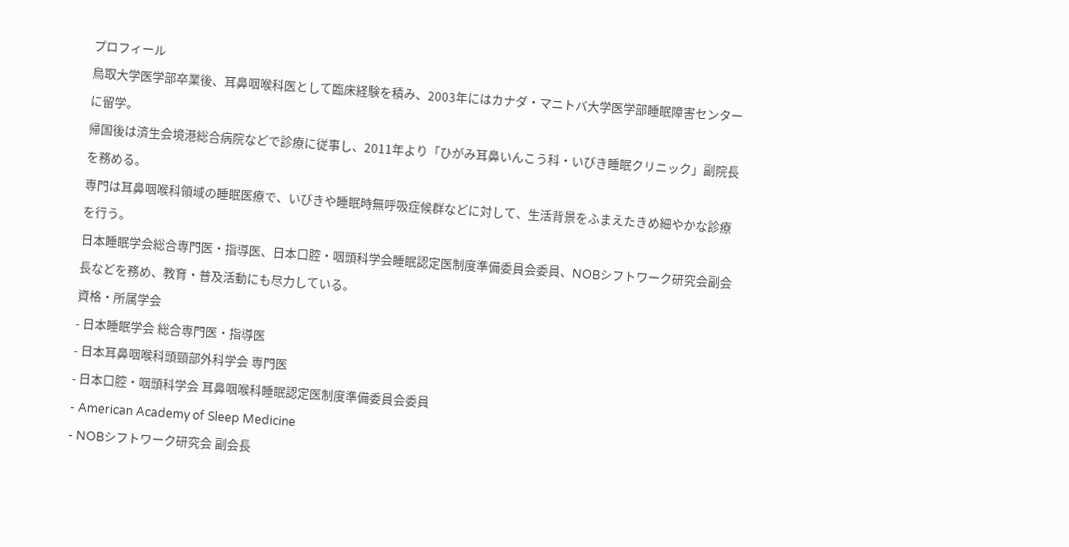プロフィール
鳥取大学医学部卒業後、耳鼻咽喉科医として臨床経験を積み、2003年にはカナダ・マニトバ大学医学部睡眠障害センターに留学。
帰国後は済生会境港総合病院などで診療に従事し、2011年より「ひがみ耳鼻いんこう科・いびき睡眠クリニック」副院長を務める。
専門は耳鼻咽喉科領域の睡眠医療で、いびきや睡眠時無呼吸症候群などに対して、生活背景をふまえたきめ細やかな診療を行う。
日本睡眠学会総合専門医・指導医、日本口腔・咽頭科学会睡眠認定医制度準備委員会委員、NOBシフトワーク研究会副会長などを務め、教育・普及活動にも尽力している。
資格・所属学会
- 日本睡眠学会 総合専門医・指導医
- 日本耳鼻咽喉科頭頸部外科学会 専門医
- 日本口腔・咽頭科学会 耳鼻咽喉科睡眠認定医制度準備委員会委員
- American Academy of Sleep Medicine
- NOBシフトワーク研究会 副会長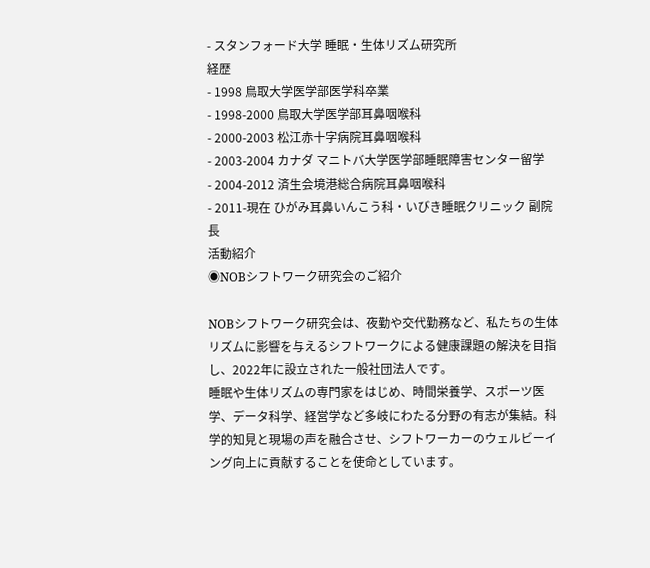- スタンフォード大学 睡眠・生体リズム研究所
経歴
- 1998 鳥取大学医学部医学科卒業
- 1998-2000 鳥取大学医学部耳鼻咽喉科
- 2000-2003 松江赤十字病院耳鼻咽喉科
- 2003-2004 カナダ マニトバ大学医学部睡眠障害センター留学
- 2004-2012 済生会境港総合病院耳鼻咽喉科
- 2011-現在 ひがみ耳鼻いんこう科・いびき睡眠クリニック 副院長
活動紹介
◉NOBシフトワーク研究会のご紹介

NOBシフトワーク研究会は、夜勤や交代勤務など、私たちの生体リズムに影響を与えるシフトワークによる健康課題の解決を目指し、2022年に設立された一般社団法人です。
睡眠や生体リズムの専門家をはじめ、時間栄養学、スポーツ医学、データ科学、経営学など多岐にわたる分野の有志が集結。科学的知見と現場の声を融合させ、シフトワーカーのウェルビーイング向上に貢献することを使命としています。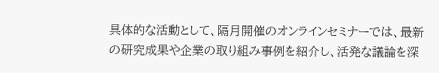具体的な活動として、隔月開催のオンラインセミナーでは、最新の研究成果や企業の取り組み事例を紹介し、活発な議論を深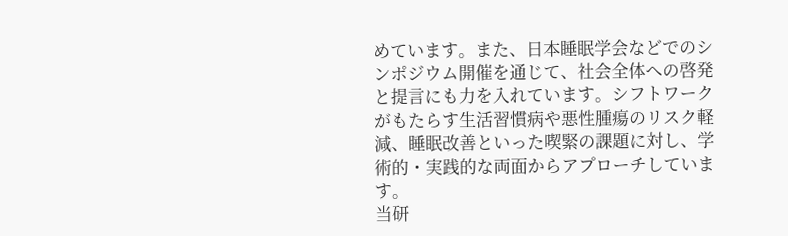めています。また、日本睡眠学会などでのシンポジウム開催を通じて、社会全体への啓発と提言にも力を入れています。シフトワークがもたらす生活習慣病や悪性腫瘍のリスク軽減、睡眠改善といった喫緊の課題に対し、学術的・実践的な両面からアプローチしています。
当研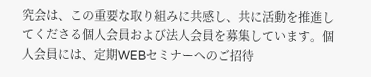究会は、この重要な取り組みに共感し、共に活動を推進してくださる個人会員および法人会員を募集しています。個人会員には、定期WEBセミナーへのご招待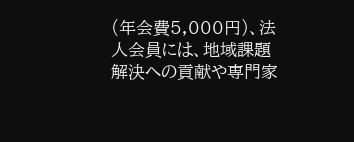(年会費5,000円)、法人会員には、地域課題解決への貢献や専門家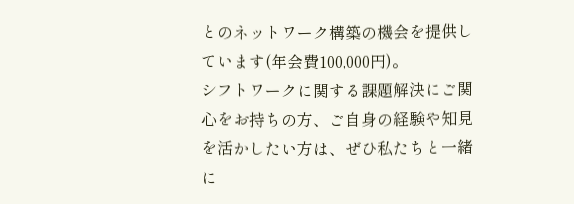とのネットワーク構築の機会を提供しています(年会費100,000円)。
シフトワークに関する課題解決にご関心をお持ちの方、ご自身の経験や知見を活かしたい方は、ぜひ私たちと一緒に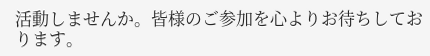活動しませんか。皆様のご参加を心よりお待ちしております。